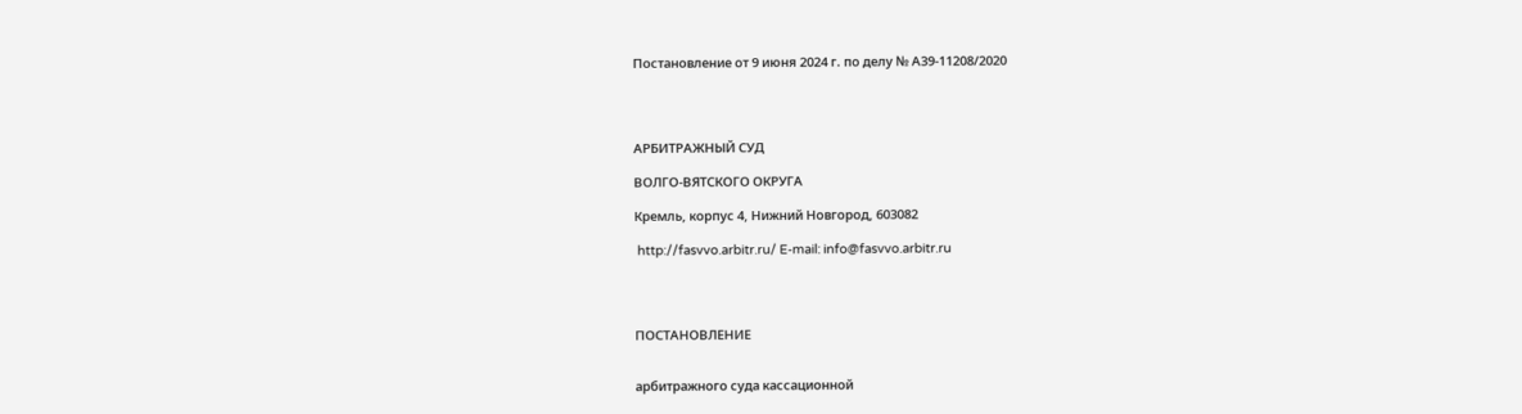Постановление от 9 июня 2024 г. по делу № А39-11208/2020




АРБИТРАЖНЫЙ СУД

ВОЛГО-ВЯТСКОГО ОКРУГА

Кремль, корпус 4, Нижний Новгород, 603082

 http://fasvvo.arbitr.ru/ E-mail: info@fasvvo.arbitr.ru




ПОСТАНОВЛЕНИЕ


арбитражного суда кассационной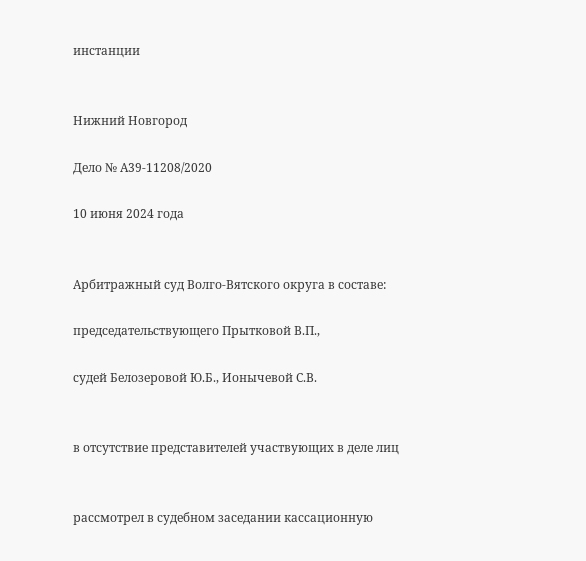инстанции


Нижний Новгород

Дело № А39-11208/2020

10 июня 2024 года


Арбитражный суд Волго-Вятского округа в составе:

председательствующего Прытковой В.П.,

судей Белозеровой Ю.Б., Ионычевой С.В.


в отсутствие представителей участвующих в деле лиц


рассмотрел в судебном заседании кассационную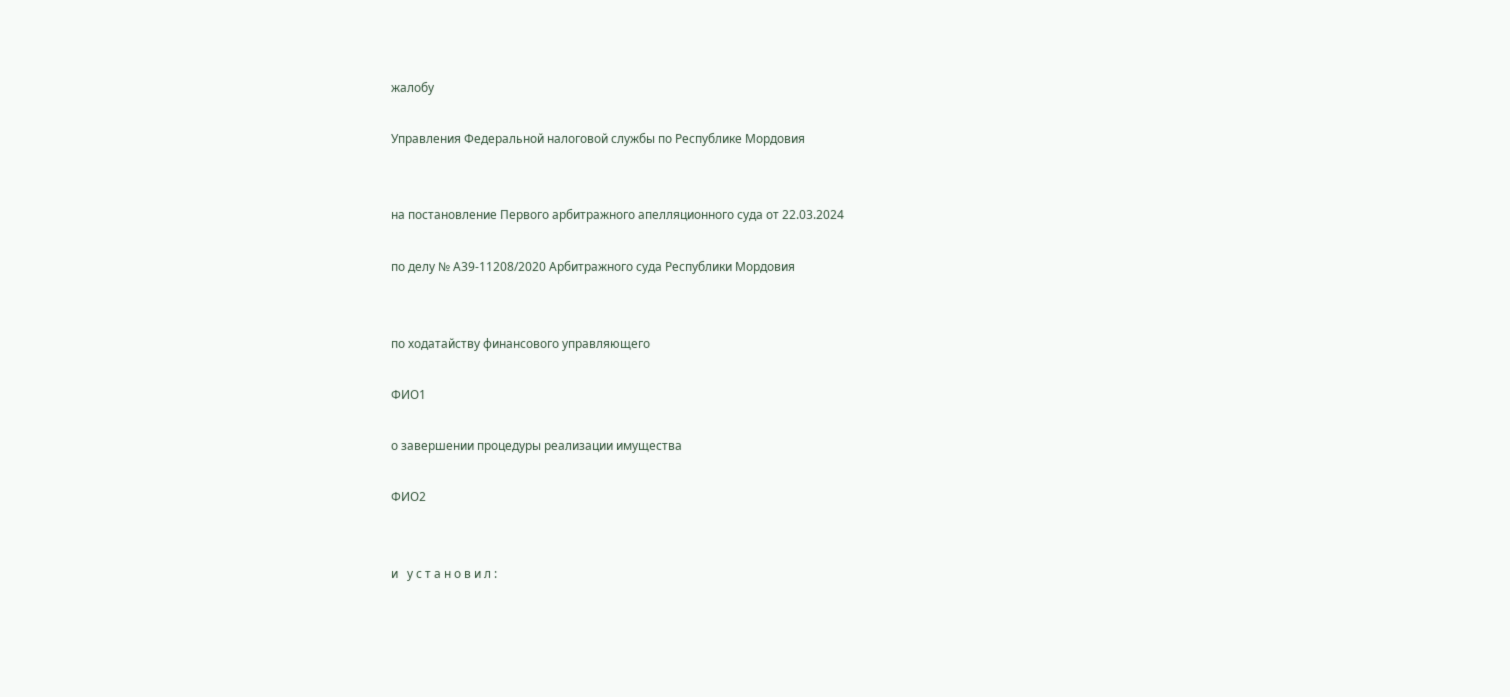жалобу

Управления Федеральной налоговой службы по Республике Мордовия


на постановление Первого арбитражного апелляционного суда от 22.03.2024

по делу № А39-11208/2020 Арбитражного суда Республики Мордовия


по ходатайству финансового управляющего

ФИО1

о завершении процедуры реализации имущества

ФИО2


и   у с т а н о в и л :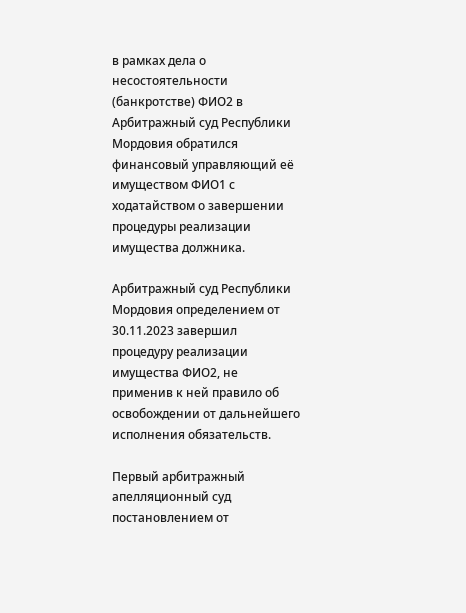в рамках дела о несостоятельности (банкротстве) ФИО2 в Арбитражный суд Республики Мордовия обратился финансовый управляющий её имуществом ФИО1 с ходатайством о завершении процедуры реализации имущества должника.

Арбитражный суд Республики Мордовия определением от 30.11.2023 завершил процедуру реализации имущества ФИО2, не применив к ней правило об освобождении от дальнейшего исполнения обязательств.

Первый арбитражный апелляционный суд постановлением от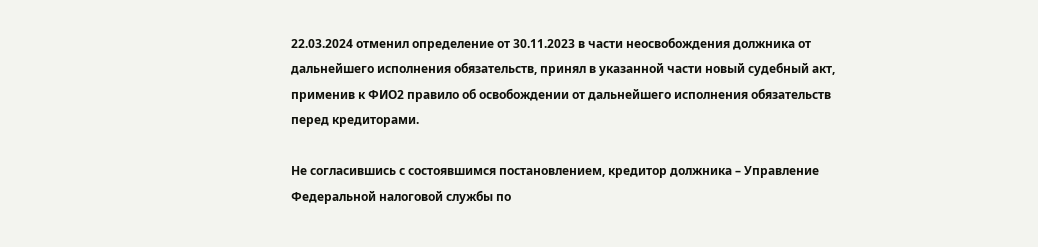22.03.2024 отменил определение от 30.11.2023 в части неосвобождения должника от дальнейшего исполнения обязательств, принял в указанной части новый судебный акт, применив к ФИО2 правило об освобождении от дальнейшего исполнения обязательств перед кредиторами.

Не согласившись с состоявшимся постановлением, кредитор должника – Управление Федеральной налоговой службы по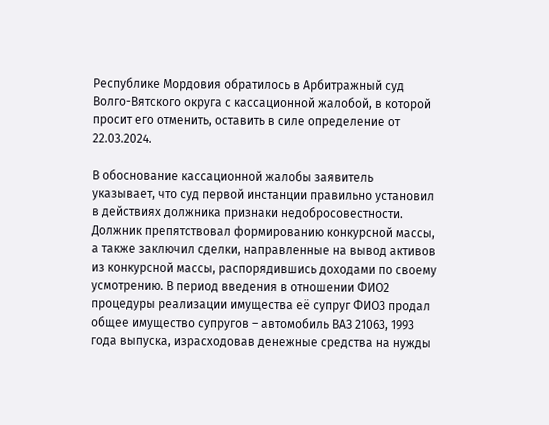Республике Мордовия обратилось в Арбитражный суд Волго-Вятского округа с кассационной жалобой, в которой просит его отменить, оставить в силе определение от 22.03.2024.

В обоснование кассационной жалобы заявитель указывает, что суд первой инстанции правильно установил в действиях должника признаки недобросовестности. Должник препятствовал формированию конкурсной массы, а также заключил сделки, направленные на вывод активов из конкурсной массы, распорядившись доходами по своему усмотрению. В период введения в отношении ФИО2 процедуры реализации имущества её супруг ФИО3 продал общее имущество супругов – автомобиль ВАЗ 21063, 1993 года выпуска, израсходовав денежные средства на нужды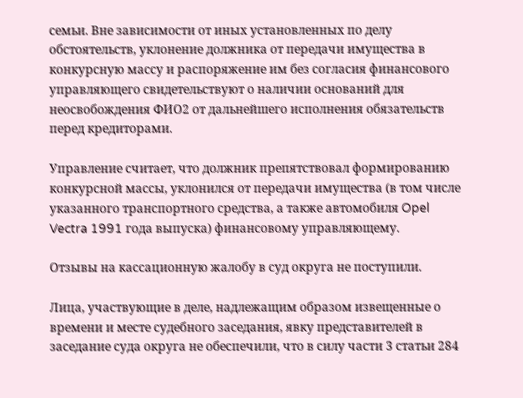семьи. Вне зависимости от иных установленных по делу обстоятельств, уклонение должника от передачи имущества в конкурсную массу и распоряжение им без согласия финансового управляющего свидетельствуют о наличии оснований для неосвобождения ФИО2 от дальнейшего исполнения обязательств перед кредиторами.

Управление считает, что должник препятствовал формированию конкурсной массы, уклонился от передачи имущества (в том числе указанного транспортного средства, а также автомобиля Opel Vectra 1991 года выпуска) финансовому управляющему.

Отзывы на кассационную жалобу в суд округа не поступили.

Лица, участвующие в деле, надлежащим образом извещенные о времени и месте судебного заседания, явку представителей в заседание суда округа не обеспечили, что в силу части 3 статьи 284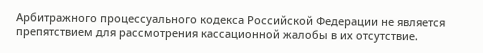Арбитражного процессуального кодекса Российской Федерации не является препятствием для рассмотрения кассационной жалобы в их отсутствие.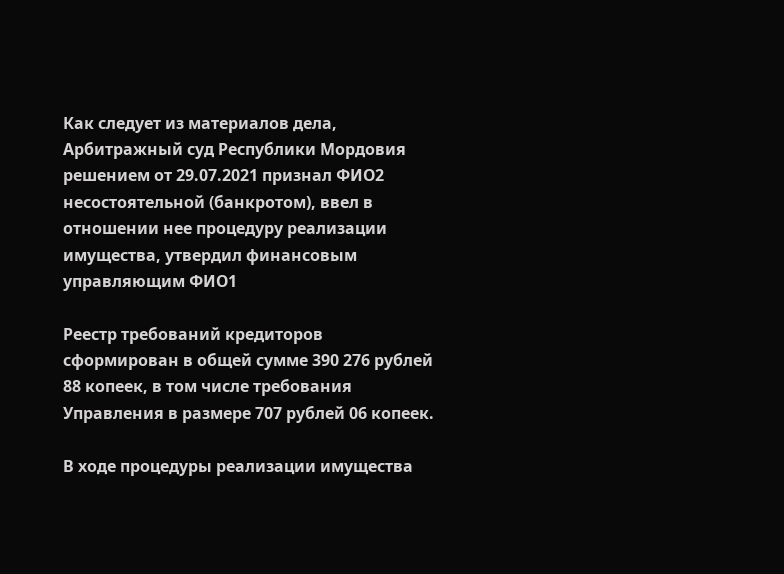Как следует из материалов дела, Арбитражный суд Республики Мордовия решением от 29.07.2021 признал ФИО2 несостоятельной (банкротом), ввел в отношении нее процедуру реализации имущества, утвердил финансовым управляющим ФИО1

Реестр требований кредиторов сформирован в общей сумме 390 276 рублей 88 копеек, в том числе требования Управления в размере 707 рублей 06 копеек.

В ходе процедуры реализации имущества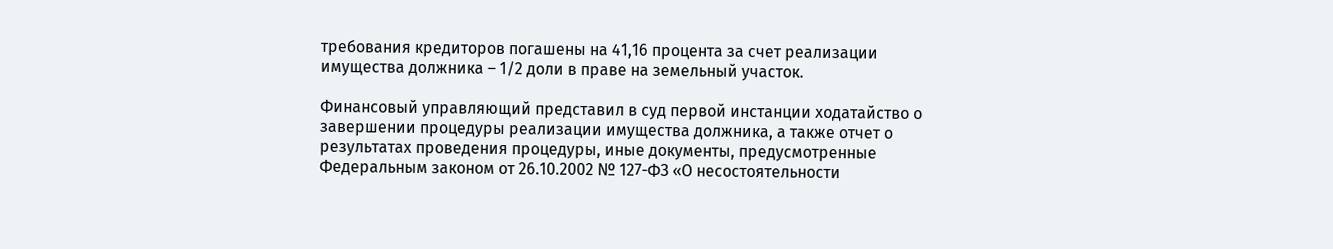требования кредиторов погашены на 41,16 процента за счет реализации имущества должника – 1/2 доли в праве на земельный участок.

Финансовый управляющий представил в суд первой инстанции ходатайство о завершении процедуры реализации имущества должника, а также отчет о результатах проведения процедуры, иные документы, предусмотренные Федеральным законом от 26.10.2002 № 127-ФЗ «О несостоятельности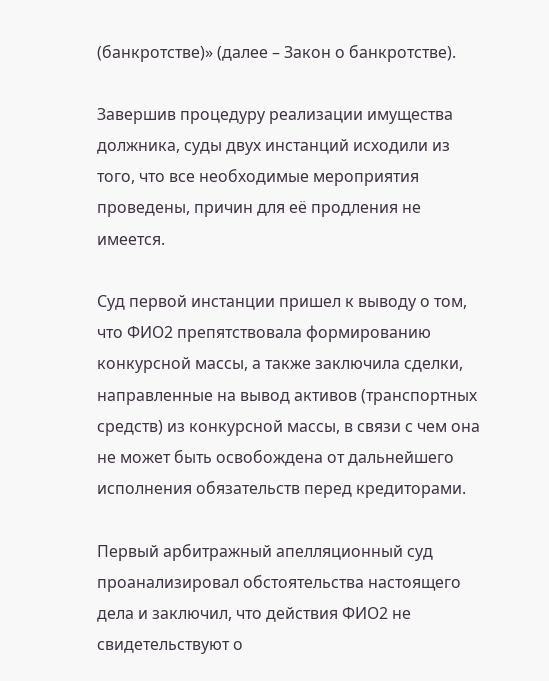(банкротстве)» (далее – Закон о банкротстве).

Завершив процедуру реализации имущества должника, суды двух инстанций исходили из того, что все необходимые мероприятия проведены, причин для её продления не имеется.

Суд первой инстанции пришел к выводу о том, что ФИО2 препятствовала формированию конкурсной массы, а также заключила сделки, направленные на вывод активов (транспортных средств) из конкурсной массы, в связи с чем она не может быть освобождена от дальнейшего исполнения обязательств перед кредиторами.

Первый арбитражный апелляционный суд проанализировал обстоятельства настоящего дела и заключил, что действия ФИО2 не свидетельствуют о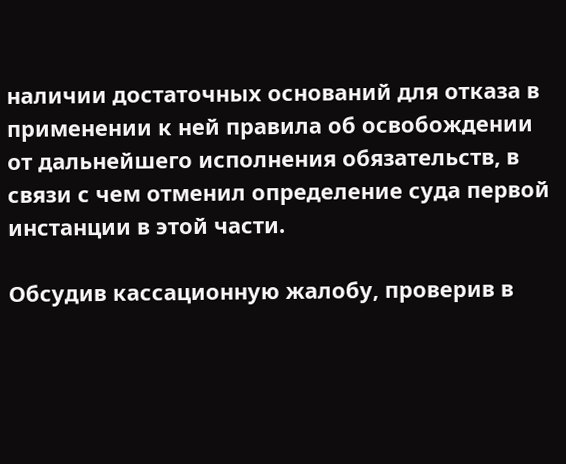наличии достаточных оснований для отказа в применении к ней правила об освобождении от дальнейшего исполнения обязательств, в связи с чем отменил определение суда первой инстанции в этой части.

Обсудив кассационную жалобу, проверив в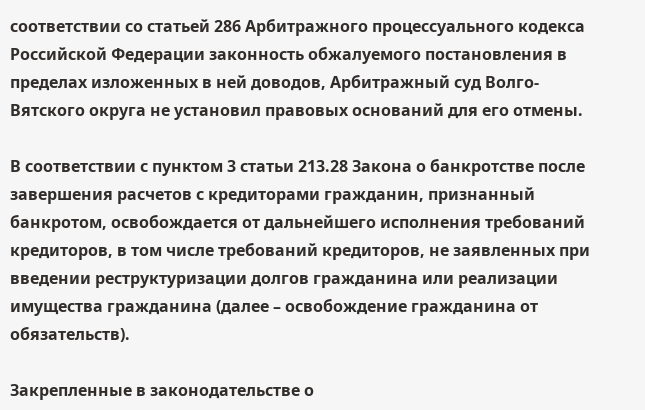соответствии со статьей 286 Арбитражного процессуального кодекса Российской Федерации законность обжалуемого постановления в пределах изложенных в ней доводов, Арбитражный суд Волго-Вятского округа не установил правовых оснований для его отмены.

В соответствии с пунктом 3 статьи 213.28 Закона о банкротстве после завершения расчетов с кредиторами гражданин, признанный банкротом, освобождается от дальнейшего исполнения требований кредиторов, в том числе требований кредиторов, не заявленных при введении реструктуризации долгов гражданина или реализации имущества гражданина (далее – освобождение гражданина от обязательств).

Закрепленные в законодательстве о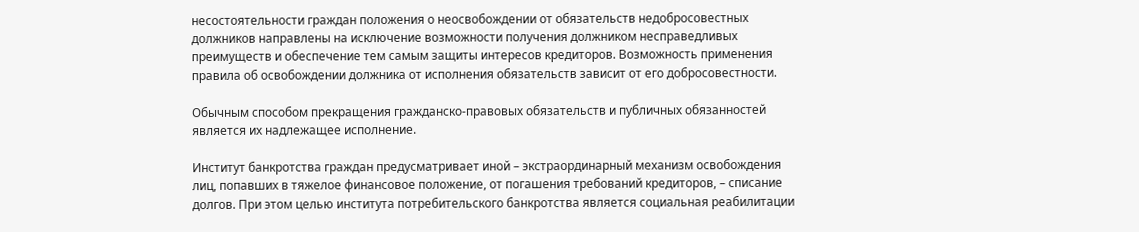несостоятельности граждан положения о неосвобождении от обязательств недобросовестных должников направлены на исключение возможности получения должником несправедливых преимуществ и обеспечение тем самым защиты интересов кредиторов. Возможность применения правила об освобождении должника от исполнения обязательств зависит от его добросовестности.

Обычным способом прекращения гражданско-правовых обязательств и публичных обязанностей является их надлежащее исполнение.

Институт банкротства граждан предусматривает иной – экстраординарный механизм освобождения лиц, попавших в тяжелое финансовое положение, от погашения требований кредиторов, – списание долгов. При этом целью института потребительского банкротства является социальная реабилитации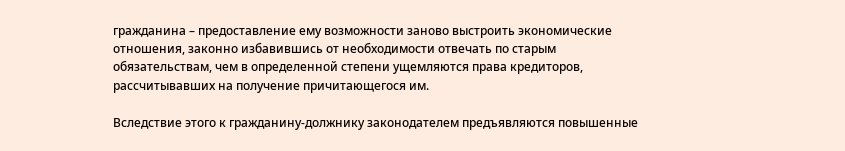гражданина – предоставление ему возможности заново выстроить экономические отношения, законно избавившись от необходимости отвечать по старым обязательствам, чем в определенной степени ущемляются права кредиторов, рассчитывавших на получение причитающегося им.

Вследствие этого к гражданину-должнику законодателем предъявляются повышенные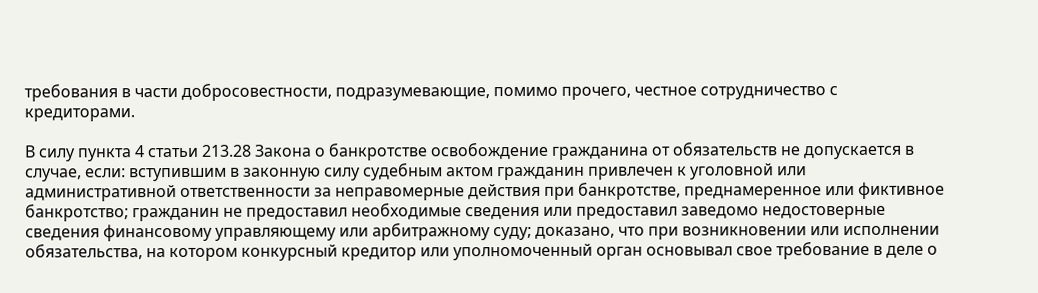требования в части добросовестности, подразумевающие, помимо прочего, честное сотрудничество с кредиторами.

В силу пункта 4 статьи 213.28 Закона о банкротстве освобождение гражданина от обязательств не допускается в случае, если: вступившим в законную силу судебным актом гражданин привлечен к уголовной или административной ответственности за неправомерные действия при банкротстве, преднамеренное или фиктивное банкротство; гражданин не предоставил необходимые сведения или предоставил заведомо недостоверные сведения финансовому управляющему или арбитражному суду; доказано, что при возникновении или исполнении обязательства, на котором конкурсный кредитор или уполномоченный орган основывал свое требование в деле о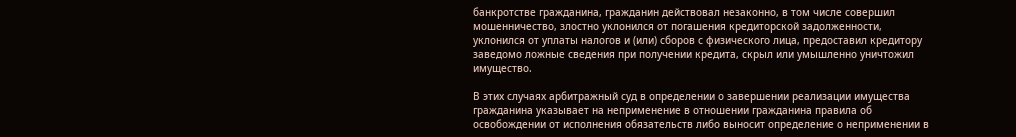банкротстве гражданина, гражданин действовал незаконно, в том числе совершил мошенничество, злостно уклонился от погашения кредиторской задолженности, уклонился от уплаты налогов и (или) сборов с физического лица, предоставил кредитору заведомо ложные сведения при получении кредита, скрыл или умышленно уничтожил имущество.

В этих случаях арбитражный суд в определении о завершении реализации имущества гражданина указывает на неприменение в отношении гражданина правила об освобождении от исполнения обязательств либо выносит определение о неприменении в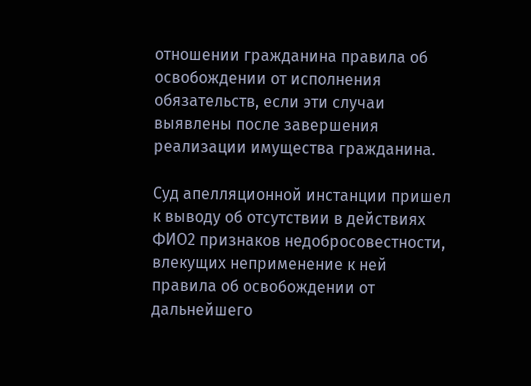отношении гражданина правила об освобождении от исполнения обязательств, если эти случаи выявлены после завершения реализации имущества гражданина.

Суд апелляционной инстанции пришел к выводу об отсутствии в действиях ФИО2 признаков недобросовестности, влекущих неприменение к ней правила об освобождении от дальнейшего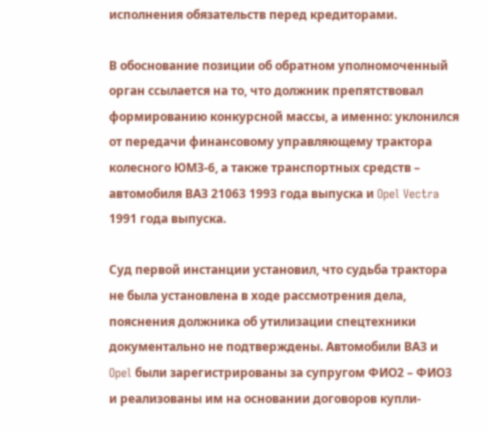исполнения обязательств перед кредиторами.

В обоснование позиции об обратном уполномоченный орган ссылается на то, что должник препятствовал формированию конкурсной массы, а именно: уклонился от передачи финансовому управляющему трактора колесного ЮМЗ-6, а также транспортных средств – автомобиля ВАЗ 21063 1993 года выпуска и Opel Vectra 1991 года выпуска.

Суд первой инстанции установил, что судьба трактора не была установлена в ходе рассмотрения дела, пояснения должника об утилизации спецтехники документально не подтверждены. Автомобили ВАЗ и Opel были зарегистрированы за супругом ФИО2 – ФИО3 и реализованы им на основании договоров купли-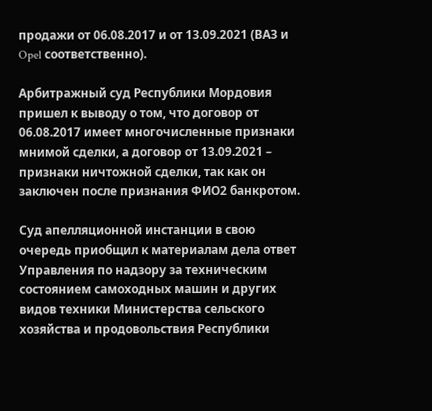продажи от 06.08.2017 и от 13.09.2021 (ВАЗ и Opel соответственно).

Арбитражный суд Республики Мордовия пришел к выводу о том, что договор от 06.08.2017 имеет многочисленные признаки мнимой сделки, а договор от 13.09.2021 – признаки ничтожной сделки, так как он заключен после признания ФИО2 банкротом.

Суд апелляционной инстанции в свою очередь приобщил к материалам дела ответ Управления по надзору за техническим состоянием самоходных машин и других видов техники Министерства сельского хозяйства и продовольствия Республики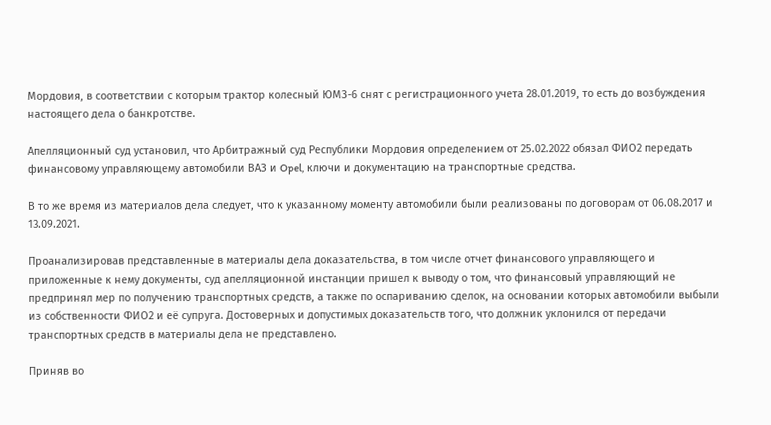Мордовия, в соответствии с которым трактор колесный ЮМЗ-6 снят с регистрационного учета 28.01.2019, то есть до возбуждения настоящего дела о банкротстве.

Апелляционный суд установил, что Арбитражный суд Республики Мордовия определением от 25.02.2022 обязал ФИО2 передать финансовому управляющему автомобили ВАЗ и Opel, ключи и документацию на транспортные средства.

В то же время из материалов дела следует, что к указанному моменту автомобили были реализованы по договорам от 06.08.2017 и 13.09.2021.

Проанализировав представленные в материалы дела доказательства, в том числе отчет финансового управляющего и приложенные к нему документы, суд апелляционной инстанции пришел к выводу о том, что финансовый управляющий не предпринял мер по получению транспортных средств, а также по оспариванию сделок, на основании которых автомобили выбыли из собственности ФИО2 и её супруга. Достоверных и допустимых доказательств того, что должник уклонился от передачи транспортных средств в материалы дела не представлено.

Приняв во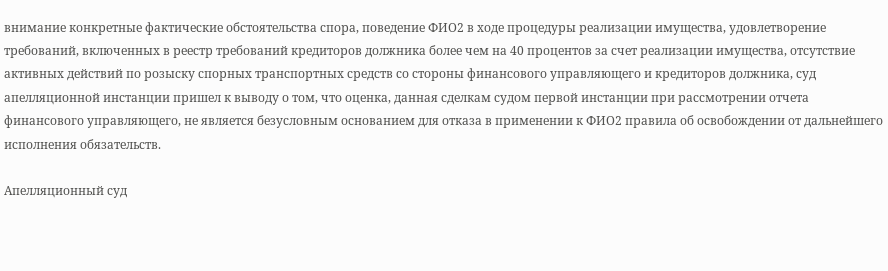внимание конкретные фактические обстоятельства спора, поведение ФИО2 в ходе процедуры реализации имущества, удовлетворение требований, включенных в реестр требований кредиторов должника более чем на 40 процентов за счет реализации имущества, отсутствие активных действий по розыску спорных транспортных средств со стороны финансового управляющего и кредиторов должника, суд апелляционной инстанции пришел к выводу о том, что оценка, данная сделкам судом первой инстанции при рассмотрении отчета финансового управляющего, не является безусловным основанием для отказа в применении к ФИО2 правила об освобождении от дальнейшего исполнения обязательств.

Апелляционный суд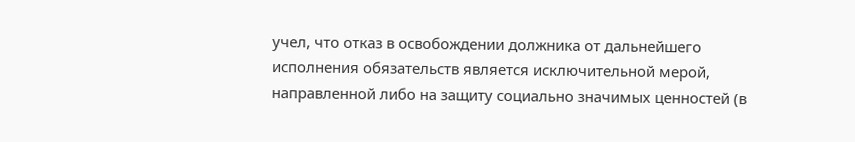учел, что отказ в освобождении должника от дальнейшего исполнения обязательств является исключительной мерой, направленной либо на защиту социально значимых ценностей (в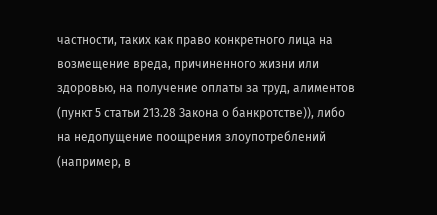частности, таких как право конкретного лица на возмещение вреда, причиненного жизни или здоровью, на получение оплаты за труд, алиментов (пункт 5 статьи 213.28 Закона о банкротстве)), либо на недопущение поощрения злоупотреблений (например, в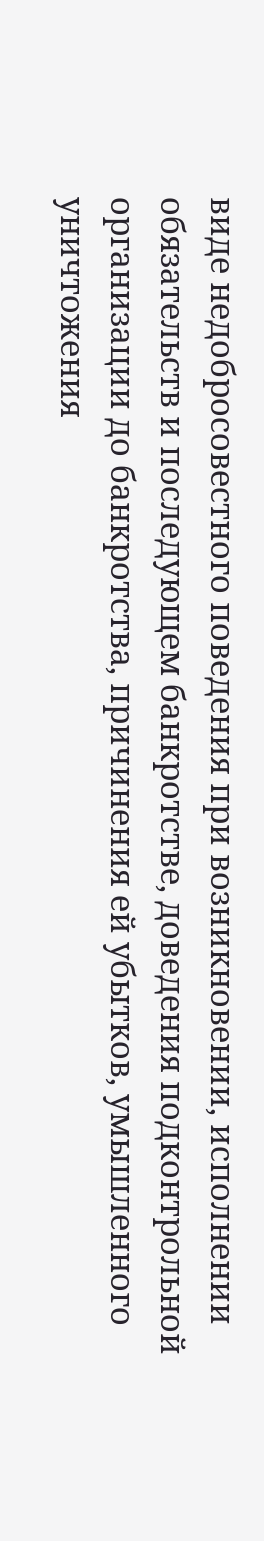виде недобросовестного поведения при возникновении, исполнении обязательств и последующем банкротстве, доведения подконтрольной организации до банкротства, причинения ей убытков, умышленного уничтожения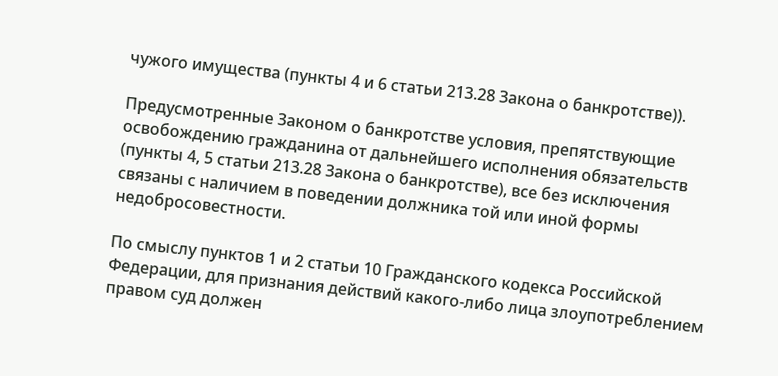чужого имущества (пункты 4 и 6 статьи 213.28 Закона о банкротстве)).

Предусмотренные Законом о банкротстве условия, препятствующие освобождению гражданина от дальнейшего исполнения обязательств (пункты 4, 5 статьи 213.28 Закона о банкротстве), все без исключения связаны с наличием в поведении должника той или иной формы недобросовестности.

По смыслу пунктов 1 и 2 статьи 10 Гражданского кодекса Российской Федерации, для признания действий какого-либо лица злоупотреблением правом суд должен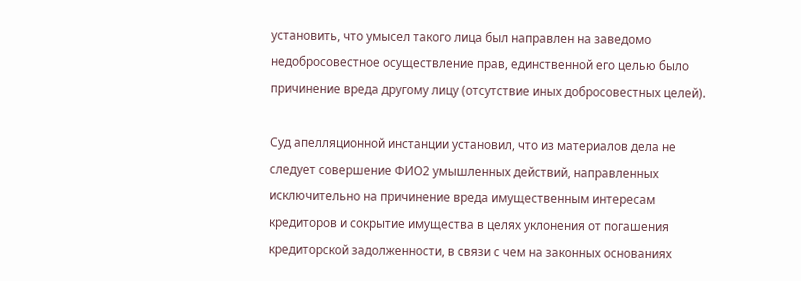установить, что умысел такого лица был направлен на заведомо недобросовестное осуществление прав, единственной его целью было причинение вреда другому лицу (отсутствие иных добросовестных целей).

Суд апелляционной инстанции установил, что из материалов дела не следует совершение ФИО2 умышленных действий, направленных исключительно на причинение вреда имущественным интересам кредиторов и сокрытие имущества в целях уклонения от погашения кредиторской задолженности, в связи с чем на законных основаниях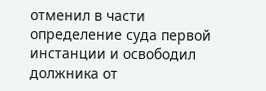отменил в части определение суда первой инстанции и освободил должника от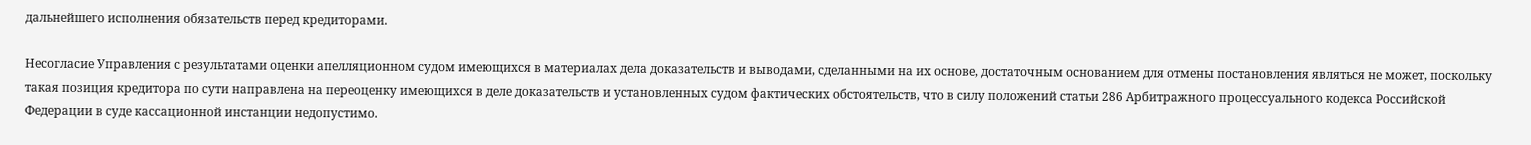дальнейшего исполнения обязательств перед кредиторами.

Несогласие Управления с результатами оценки апелляционном судом имеющихся в материалах дела доказательств и выводами, сделанными на их основе, достаточным основанием для отмены постановления являться не может, поскольку такая позиция кредитора по сути направлена на переоценку имеющихся в деле доказательств и установленных судом фактических обстоятельств, что в силу положений статьи 286 Арбитражного процессуального кодекса Российской Федерации в суде кассационной инстанции недопустимо.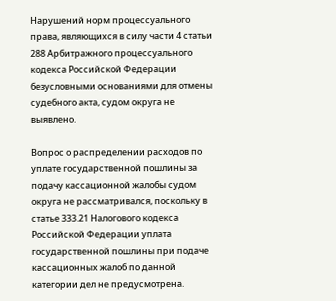Нарушений норм процессуального права, являющихся в силу части 4 статьи 288 Арбитражного процессуального кодекса Российской Федерации безусловными основаниями для отмены судебного акта, судом округа не выявлено.

Вопрос о распределении расходов по уплате государственной пошлины за подачу кассационной жалобы судом округа не рассматривался, поскольку в статье 333.21 Налогового кодекса Российской Федерации уплата государственной пошлины при подаче кассационных жалоб по данной категории дел не предусмотрена.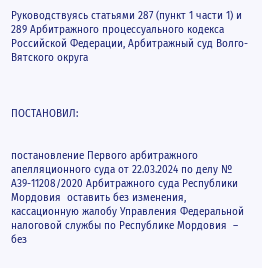Руководствуясь статьями 287 (пункт 1 части 1) и 289 Арбитражного процессуального кодекса Российской Федерации, Арбитражный суд Волго-Вятского округа



ПОСТАНОВИЛ:


постановление Первого арбитражного апелляционного суда от 22.03.2024 по делу № А39-11208/2020 Арбитражного суда Республики Мордовия  оставить без изменения, кассационную жалобу Управления Федеральной налоговой службы по Республике Мордовия  – без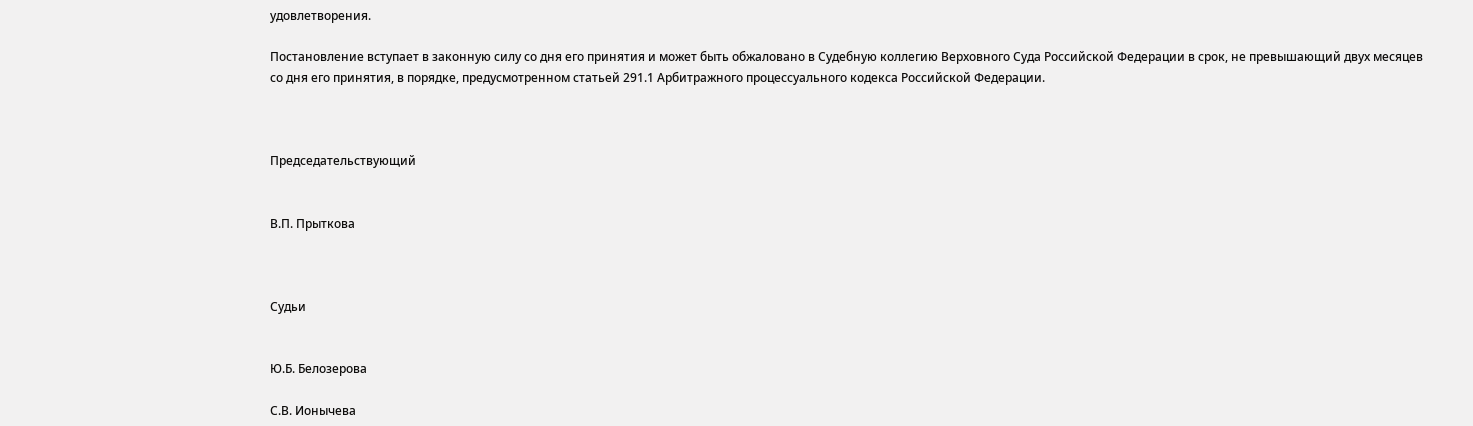удовлетворения.

Постановление вступает в законную силу со дня его принятия и может быть обжаловано в Судебную коллегию Верховного Суда Российской Федерации в срок, не превышающий двух месяцев со дня его принятия, в порядке, предусмотренном статьей 291.1 Арбитражного процессуального кодекса Российской Федерации.



Председательствующий


В.П. Прыткова



Судьи


Ю.Б. Белозерова

С.В. Ионычева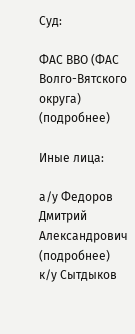Суд:

ФАС ВВО (ФАС Волго-Вятского округа) (подробнее)

Иные лица:

а/у Федоров Дмитрий Александрович (подробнее)
к/у Сытдыков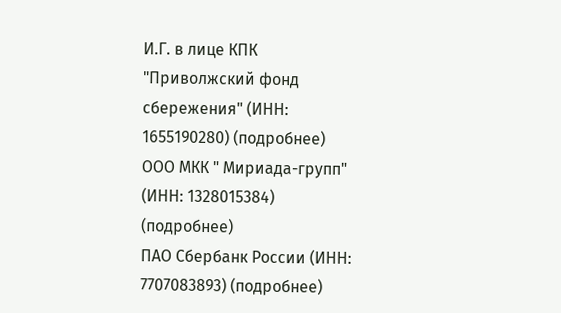И.Г. в лице КПК "Приволжский фонд сбережения" (ИНН: 1655190280) (подробнее)
ООО МКК " Мириада-групп" (ИНН: 1328015384) (подробнее)
ПАО Сбербанк России (ИНН: 7707083893) (подробнее)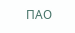ПАО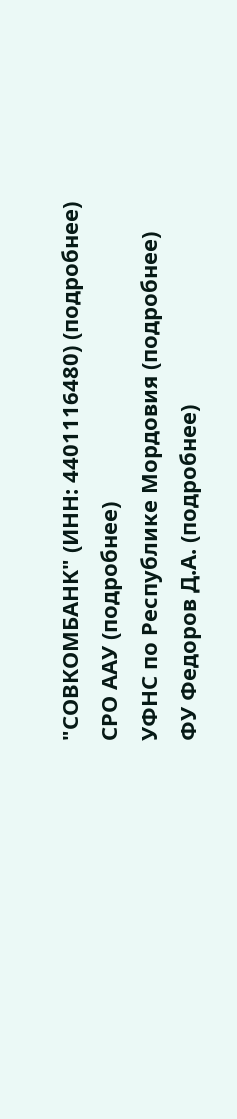"СОВКОМБАНК" (ИНН: 4401116480) (подробнее)
СРО ААУ (подробнее)
УФНС по Республике Мордовия (подробнее)
ФУ Федоров Д.А. (подробнее)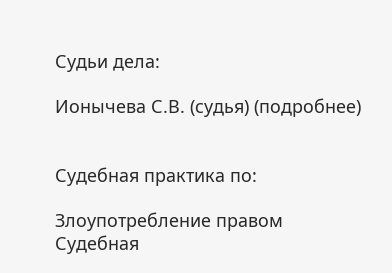Судьи дела:

Ионычева С.В. (судья) (подробнее)


Судебная практика по:

Злоупотребление правом
Судебная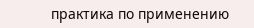практика по применению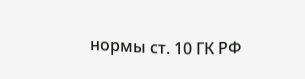нормы ст. 10 ГК РФ